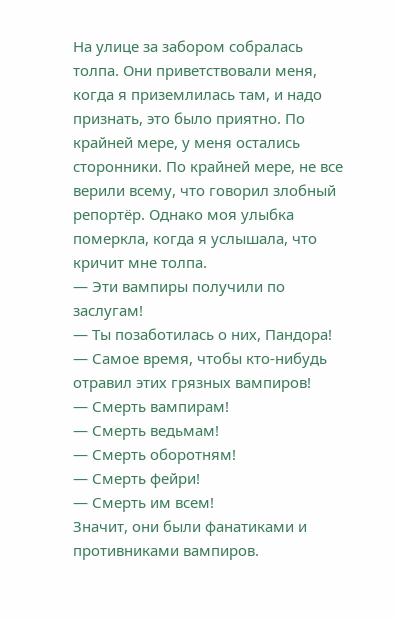На улице за забором собралась толпа. Они приветствовали меня, когда я приземлилась там, и надо признать, это было приятно. По крайней мере, у меня остались сторонники. По крайней мере, не все верили всему, что говорил злобный репортёр. Однако моя улыбка померкла, когда я услышала, что кричит мне толпа.
— Эти вампиры получили по заслугам!
— Ты позаботилась о них, Пандора!
— Самое время, чтобы кто-нибудь отравил этих грязных вампиров!
— Смерть вампирам!
— Смерть ведьмам!
— Смерть оборотням!
— Смерть фейри!
— Смерть им всем!
Значит, они были фанатиками и противниками вампиров.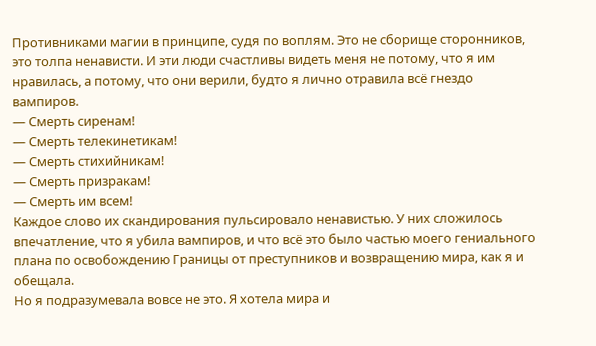Противниками магии в принципе, судя по воплям. Это не сборище сторонников, это толпа ненависти. И эти люди счастливы видеть меня не потому, что я им нравилась, а потому, что они верили, будто я лично отравила всё гнездо вампиров.
— Смерть сиренам!
— Смерть телекинетикам!
— Смерть стихийникам!
— Смерть призракам!
— Смерть им всем!
Каждое слово их скандирования пульсировало ненавистью. У них сложилось впечатление, что я убила вампиров, и что всё это было частью моего гениального плана по освобождению Границы от преступников и возвращению мира, как я и обещала.
Но я подразумевала вовсе не это. Я хотела мира и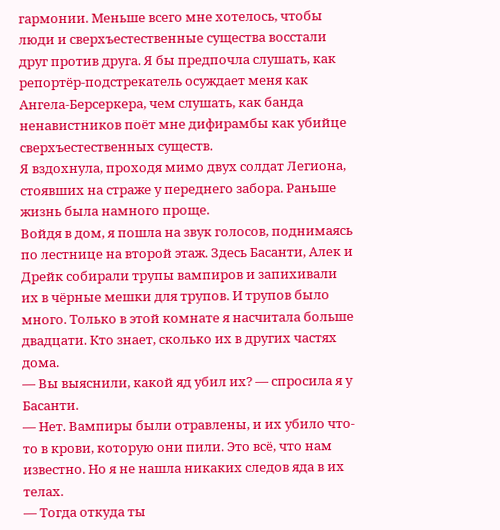гармонии. Меньше всего мне хотелось, чтобы люди и сверхъестественные существа восстали друг против друга. Я бы предпочла слушать, как репортёр-подстрекатель осуждает меня как Ангела-Берсеркера, чем слушать, как банда ненавистников поёт мне дифирамбы как убийце сверхъестественных существ.
Я вздохнула, проходя мимо двух солдат Легиона, стоявших на страже у переднего забора. Раньше жизнь была намного проще.
Войдя в дом, я пошла на звук голосов, поднимаясь по лестнице на второй этаж. Здесь Басанти, Алек и Дрейк собирали трупы вампиров и запихивали их в чёрные мешки для трупов. И трупов было много. Только в этой комнате я насчитала больше двадцати. Кто знает, сколько их в других частях дома.
— Вы выяснили, какой яд убил их? — спросила я у Басанти.
— Нет. Вампиры были отравлены, и их убило что-то в крови, которую они пили. Это всё, что нам известно. Но я не нашла никаких следов яда в их телах.
— Тогда откуда ты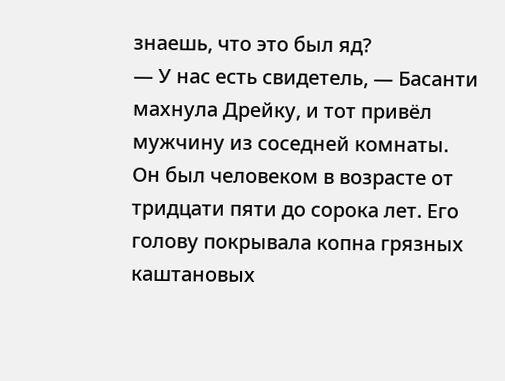знаешь, что это был яд?
— У нас есть свидетель, — Басанти махнула Дрейку, и тот привёл мужчину из соседней комнаты.
Он был человеком в возрасте от тридцати пяти до сорока лет. Его голову покрывала копна грязных каштановых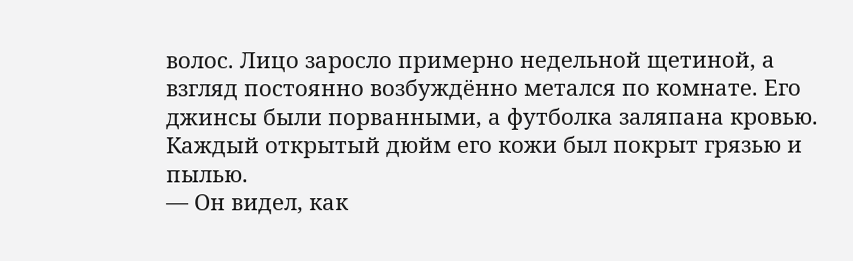волос. Лицо заросло примерно недельной щетиной, а взгляд постоянно возбуждённо метался по комнате. Его джинсы были порванными, а футболка заляпана кровью. Каждый открытый дюйм его кожи был покрыт грязью и пылью.
— Он видел, как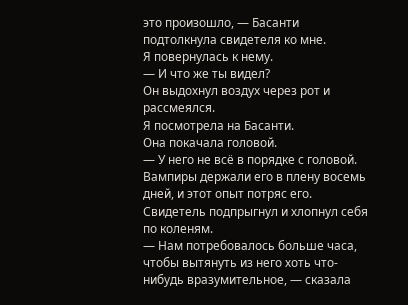это произошло, — Басанти подтолкнула свидетеля ко мне.
Я повернулась к нему.
— И что же ты видел?
Он выдохнул воздух через рот и рассмеялся.
Я посмотрела на Басанти.
Она покачала головой.
— У него не всё в порядке с головой. Вампиры держали его в плену восемь дней, и этот опыт потряс его.
Свидетель подпрыгнул и хлопнул себя по коленям.
— Нам потребовалось больше часа, чтобы вытянуть из него хоть что-нибудь вразумительное, — сказала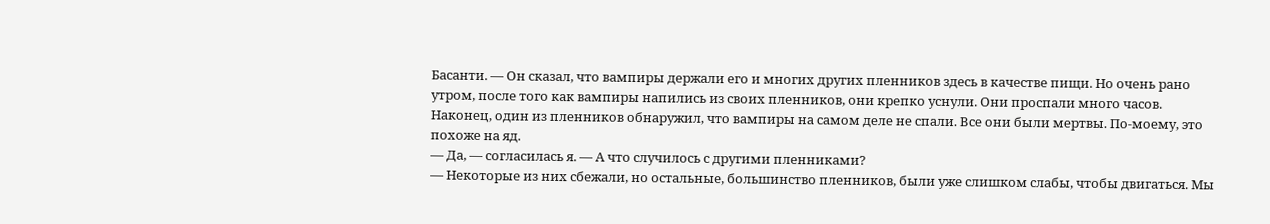Басанти. — Он сказал, что вампиры держали его и многих других пленников здесь в качестве пищи. Но очень рано утром, после того как вампиры напились из своих пленников, они крепко уснули. Они проспали много часов. Наконец, один из пленников обнаружил, что вампиры на самом деле не спали. Все они были мертвы. По-моему, это похоже на яд.
— Да, — согласилась я. — А что случилось с другими пленниками?
— Некоторые из них сбежали, но остальные, большинство пленников, были уже слишком слабы, чтобы двигаться. Мы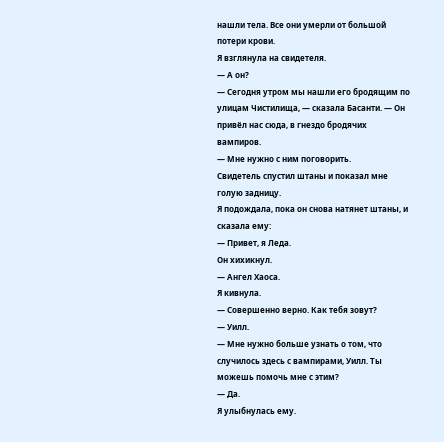нашли тела. Все они умерли от большой потери крови.
Я взглянула на свидетеля.
— А он?
— Сегодня утром мы нашли его бродящим по улицам Чистилища, — сказала Басанти. — Он привёл нас сюда, в гнездо бродячих вампиров.
— Мне нужно с ним поговорить.
Свидетель спустил штаны и показал мне голую задницу.
Я подождала, пока он снова натянет штаны, и сказала ему:
— Привет, я Леда.
Он хихикнул.
— Ангел Хаоса.
Я кивнула.
— Совершенно верно. Как тебя зовут?
— Уилл.
— Мне нужно больше узнать о том, что случилось здесь с вампирами, Уилл. Ты можешь помочь мне с этим?
— Да.
Я улыбнулась ему.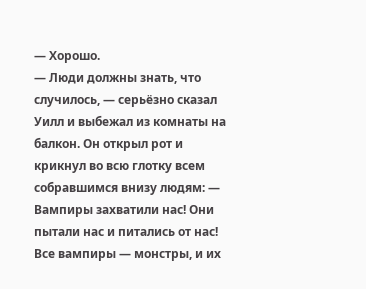— Хорошо.
— Люди должны знать, что случилось, — серьёзно сказал Уилл и выбежал из комнаты на балкон. Он открыл рот и крикнул во всю глотку всем собравшимся внизу людям: — Вампиры захватили нас! Они пытали нас и питались от нас! Все вампиры — монстры, и их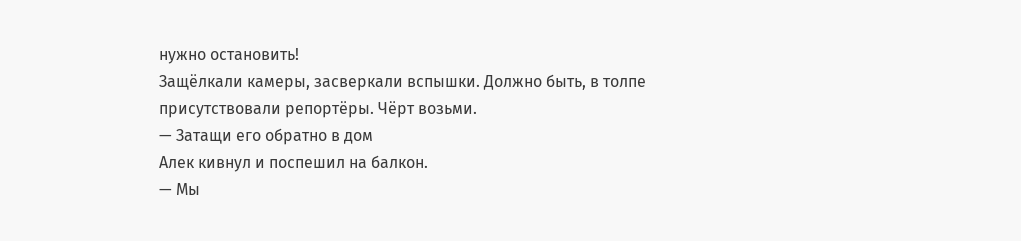нужно остановить!
Защёлкали камеры, засверкали вспышки. Должно быть, в толпе присутствовали репортёры. Чёрт возьми.
— Затащи его обратно в дом
Алек кивнул и поспешил на балкон.
— Мы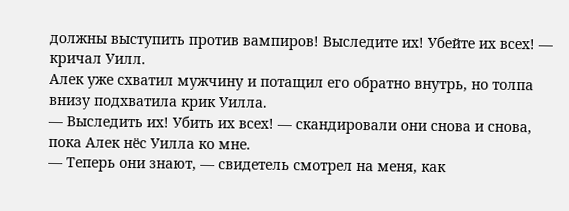должны выступить против вампиров! Выследите их! Убейте их всех! — кричал Уилл.
Алек уже схватил мужчину и потащил его обратно внутрь, но толпа внизу подхватила крик Уилла.
— Выследить их! Убить их всех! — скандировали они снова и снова, пока Алек нёс Уилла ко мне.
— Теперь они знают, — свидетель смотрел на меня, как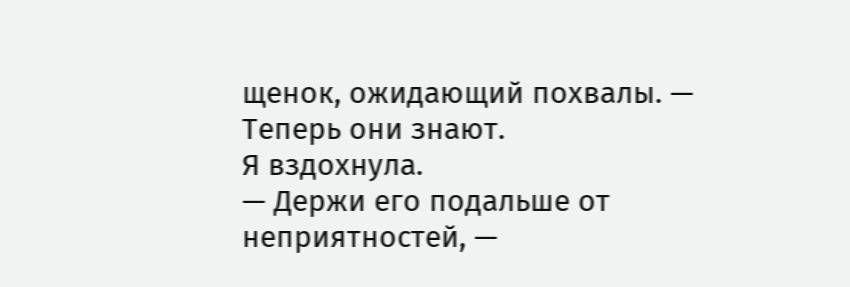щенок, ожидающий похвалы. — Теперь они знают.
Я вздохнула.
— Держи его подальше от неприятностей, —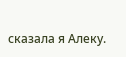сказала я Алеку.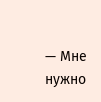— Мне нужно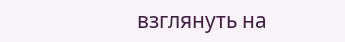взглянуть на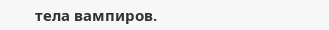тела вампиров.